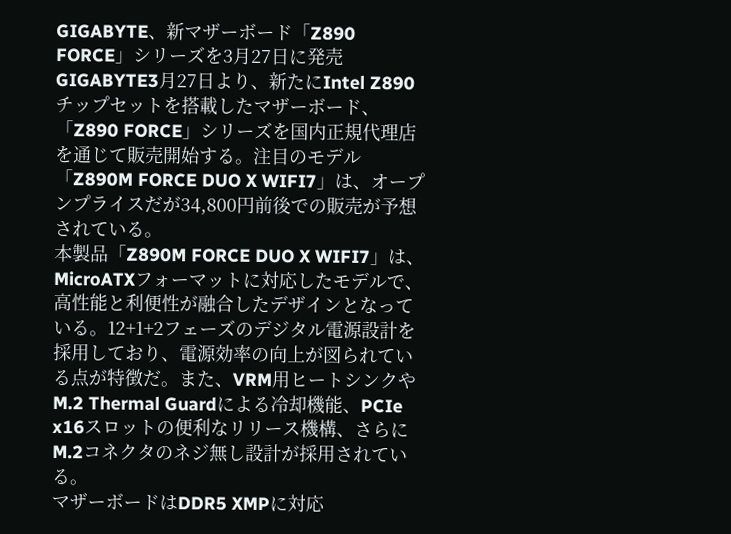GIGABYTE、新マザーボード「Z890 FORCE」シリーズを3月27日に発売
GIGABYTE3月27日より、新たにIntel Z890チップセットを搭載したマザーボード、「Z890 FORCE」シリーズを国内正規代理店を通じて販売開始する。注目のモデル「Z890M FORCE DUO X WIFI7」は、オープンプライスだが34,800円前後での販売が予想されている。
本製品「Z890M FORCE DUO X WIFI7」は、MicroATXフォーマットに対応したモデルで、高性能と利便性が融合したデザインとなっている。12+1+2フェーズのデジタル電源設計を採用しており、電源効率の向上が図られている点が特徴だ。また、VRM用ヒートシンクやM.2 Thermal Guardによる冷却機能、PCIe x16スロットの便利なリリース機構、さらにM.2コネクタのネジ無し設計が採用されている。
マザーボードはDDR5 XMPに対応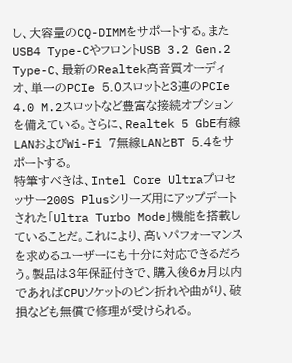し、大容量のCQ-DIMMをサポートする。またUSB4 Type-CやフロントUSB 3.2 Gen.2 Type-C、最新のRealtek高音質オーディオ、単一のPCIe 5.0スロットと3連のPCIe 4.0 M.2スロットなど豊富な接続オプションを備えている。さらに、Realtek 5 GbE有線LANおよびWi-Fi 7無線LANとBT 5.4をサポートする。
特筆すべきは、Intel Core Ultraプロセッサー200S Plusシリーズ用にアップデートされた「Ultra Turbo Mode」機能を搭載していることだ。これにより、高いパフォーマンスを求めるユーザーにも十分に対応できるだろう。製品は3年保証付きで、購入後6ヵ月以内であればCPUソケットのピン折れや曲がり、破損なども無償で修理が受けられる。